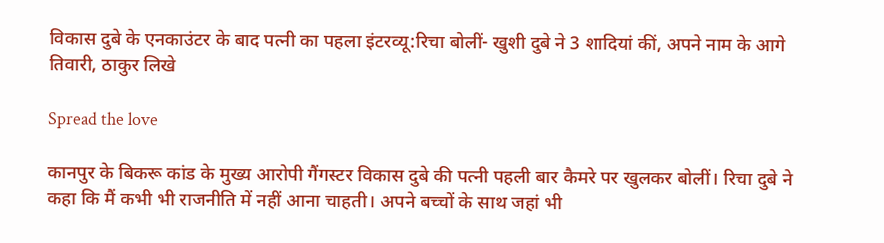विकास दुबे के एनकाउंटर के बाद पत्नी का पहला इंटरव्यू:रिचा बोलीं- खुशी दुबे ने 3 शादियां कीं, अपने नाम के आगे तिवारी, ठाकुर लिखे

Spread the love

कानपुर के बिकरू कांड के मुख्य आरोपी गैंगस्टर विकास दुबे की पत्नी पहली बार कैमरे पर खुलकर बोलीं। रिचा दुबे ने कहा कि मैं कभी भी राजनीति में नहीं आना चाहती। अपने बच्चों के साथ जहां भी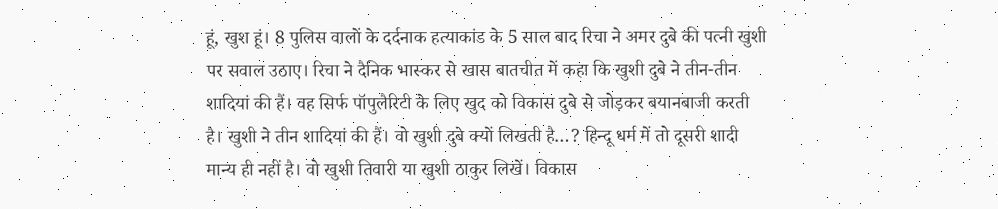हूं, खुश हूं। 8 पुलिस वालों के दर्दनाक हत्याकांड के 5 साल बाद रिचा ने अमर दुबे की पत्नी खुशी पर सवाल उठाए। रिचा ने दैनिक भास्कर से खास बातचीत में कहा कि खुशी दुबे ने तीन-तीन शादियां की हैं। वह सिर्फ पॉपुलैरिटी के लिए खुद को विकास दुबे से जोड़कर बयानबाजी करती है। खुशी ने तीन शादियां की हैं। वो खुशी दुबे क्यों लिखती है…? हिन्दू धर्म में तो दूसरी शादी मान्य ही नहीं है। वो खुशी तिवारी या खुशी ठाकुर लिखें। विकास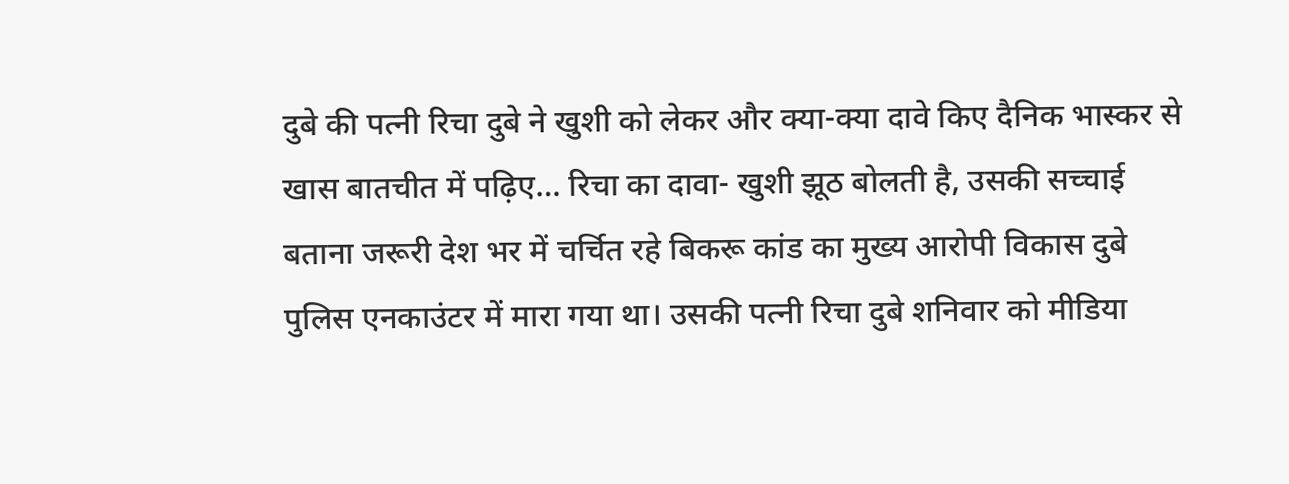दुबे की पत्नी रिचा दुबे ने खुशी को लेकर और क्या-क्या दावे किए दैनिक भास्कर से खास बातचीत में पढ़िए… रिचा का दावा- खुशी झूठ बोलती है, उसकी सच्चाई बताना जरूरी देश भर में चर्चित रहे बिकरू कांड का मुख्य आरोपी विकास दुबे पुलिस एनकाउंटर में मारा गया था। उसकी पत्नी रिचा दुबे शनिवार को मीडिया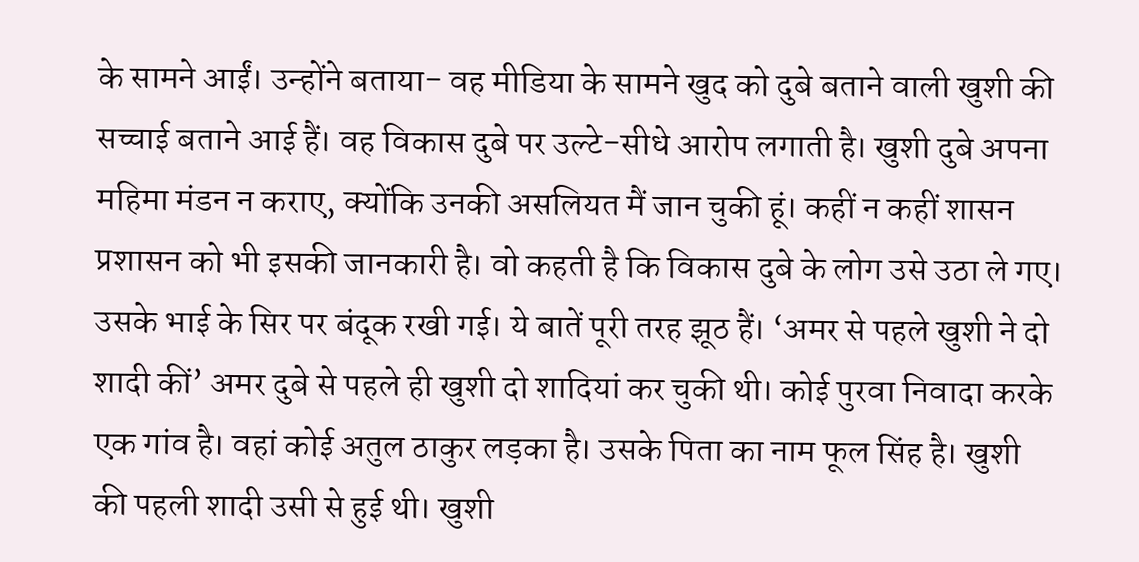के सामने आईं। उन्होंने बताया- वह मीडिया के सामने खुद को दुबे बताने वाली खुशी की सच्चाई बताने आई हैं। वह विकास दुबे पर उल्टे-सीधे आरोप लगाती है। खुशी दुबे अपना महिमा मंडन न कराए, क्योंकि उनकी असलियत मैं जान चुकी हूं। कहीं न कहीं शासन प्रशासन को भी इसकी जानकारी है। वो कहती है कि विकास दुबे के लोग उसे उठा ले गए। उसके भाई के सिर पर बंदूक रखी गई। ये बातें पूरी तरह झूठ हैं। ‘अमर से पहले खुशी ने दो शादी कीं’ अमर दुबे से पहले ही खुशी दो शादियां कर चुकी थी। कोई पुरवा निवादा करके एक गांव है। वहां कोई अतुल ठाकुर लड़का है। उसके पिता का नाम फूल सिंह है। खुशी की पहली शादी उसी से हुई थी। खुशी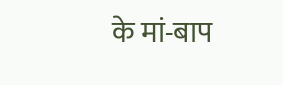के मां-बाप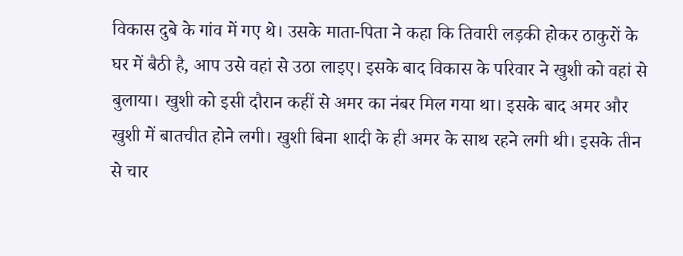विकास दुबे के गांव में गए थे। उसके माता-पिता ने कहा कि तिवारी लड़की होकर ठाकुरों के घर में बैठी है, आप उसे वहां से उठा लाइए। इसके बाद विकास के परिवार ने खुशी को वहां से बुलाया। खुशी को इसी दौरान कहीं से अमर का नंबर मिल गया था। इसके बाद अमर और खुशी में बातचीत होने लगी। खुशी बिना शादी के ही अमर के साथ रहने लगी थी। इसके तीन से चार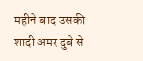महीने बाद उसकी शादी अमर दुबे से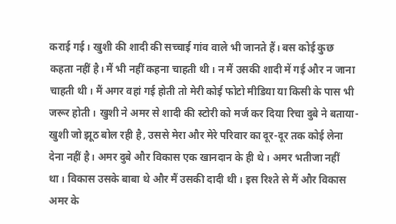कराई गई। खुशी की शादी की सच्चाई गांव वाले भी जानते हैं। बस कोई कुछ कहता नहीं है। मैं भी नहीं कहना चाहती थी। न मैं उसकी शादी में गई और न जाना चाहती थी। मैं अगर वहां गई होती तो मेरी कोई फोटो मीडिया या किसी के पास भी जरूर होती। खुशी ने अमर से शादी की स्टोरी को मर्ज कर दिया रिचा दुबे ने बताया- खुशी जो झूठ बोल रही है, उससे मेरा और मेरे परिवार का दूर-दूर तक कोई लेना देना नहीं है। अमर दुबे और विकास एक खानदान के ही थे। अमर भतीजा नहीं था। विकास उसके बाबा थे और मैं उसकी दादी थी। इस रिश्ते से मैं और विकास अमर के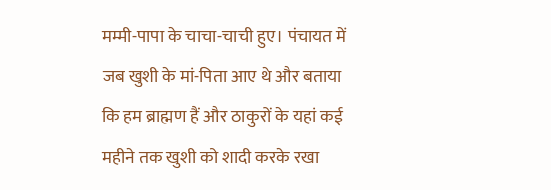मम्मी-पापा के चाचा-चाची हुए। पंचायत में जब खुशी के मां-पिता आए थे और बताया कि हम ब्राह्मण हैं और ठाकुरों के यहां कई महीने तक खुशी को शादी करके रखा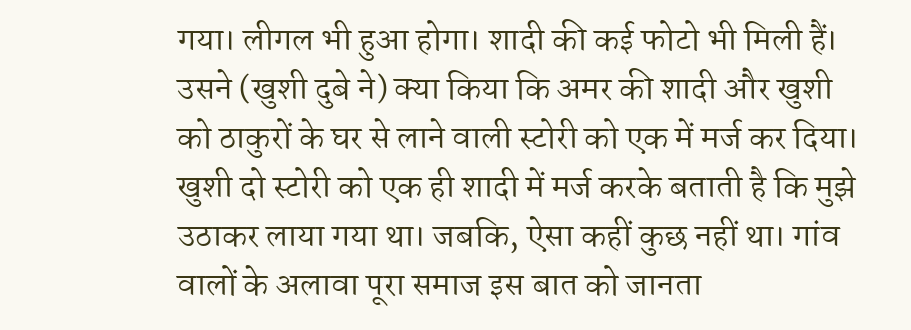गया। लीगल भी हुआ होगा। शादी की कई फोटो भी मिली हैं। उसने (खुशी दुबे ने) क्या किया कि अमर की शादी और खुशी को ठाकुरों के घर से लाने वाली स्टोरी को एक में मर्ज कर दिया। खुशी दो स्टोरी को एक ही शादी में मर्ज करके बताती है कि मुझे उठाकर लाया गया था। जबकि, ऐसा कहीं कुछ नहीं था। गांव वालों के अलावा पूरा समाज इस बात को जानता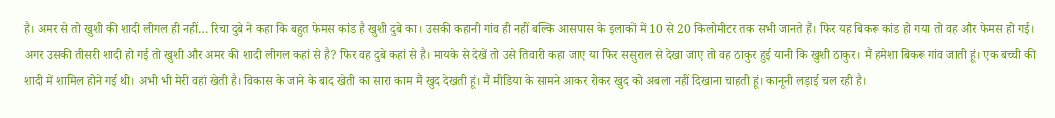है। अमर से तो खुशी की शादी लीगल ही नहीं… रिचा दुबे ने कहा कि बहुत फेमस कांड है खुशी दुबे का। उसकी कहानी गांव ही नहीं बल्कि आसपास के इलाकों में 10 से 20 किलोमीटर तक सभी जानते हैं। फिर यह बिकरू कांड हो गया तो वह और फेमस हो गई। अगर उसकी तीसरी शादी हो गई तो खुशी और अमर की शादी लीगल कहां से है? फिर वह दुबे कहां से है। मायके से देखें तो उसे तिवारी कहा जाए या फिर ससुराल से देखा जाए तो वह ठाकुर हुई यानी कि खुशी ठाकुर। मैं हमेशा बिकरू गांव जाती हूं। एक बच्ची की शादी में शामिल होने गई थी। अभी भी मेरी वहां खेती है। विकास के जाने के बाद खेती का सारा काम मैं खुद देखती हूं। मैं मीडिया के सामने आकर रोकर खुद को अबला नहीं दिखाना चाहती हूं। कानूनी लड़ाई चल रही है।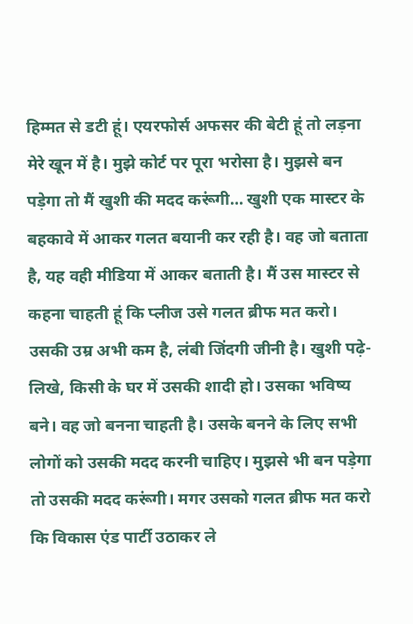हिम्मत से डटी हूं। एयरफोर्स अफसर की बेटी हूं तो लड़ना मेरे खून में है। मुझे कोर्ट पर पूरा भरोसा है। मुझसे बन पड़ेगा तो मैं खुशी की मदद करूंगी… खुशी एक मास्टर के बहकावे में आकर गलत बयानी कर रही है। वह जो बताता है, यह वही मीडिया में आकर बताती है। मैं उस मास्टर से कहना चाहती हूं कि प्लीज उसे गलत ब्रीफ मत करो। उसकी उम्र अभी कम है, लंबी जिंदगी जीनी है। खुशी पढ़े-लिखे, किसी के घर में उसकी शादी हो। उसका भविष्य बने। वह जो बनना चाहती है। उसके बनने के लिए सभी लोगों को उसकी मदद करनी चाहिए। मुझसे भी बन पड़ेगा तो उसकी मदद करूंगी। मगर उसको गलत ब्रीफ मत करो कि विकास एंड पार्टी उठाकर ले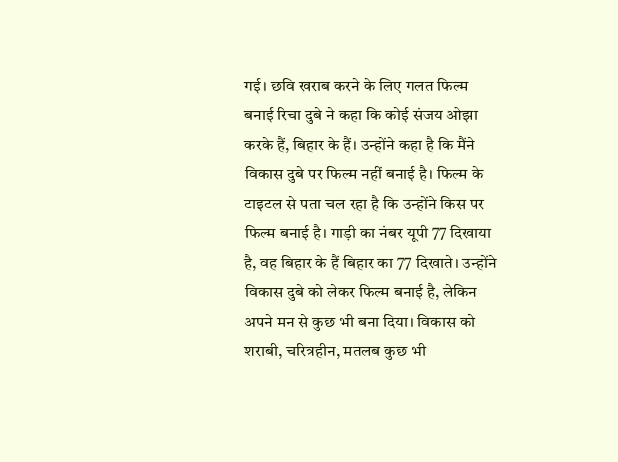गई। छवि खराब करने के लिए गलत फिल्म बनाई रिचा दुबे ने कहा कि कोई संजय ओझा करके हैं, बिहार के हैं। उन्होंने कहा है कि मैंने विकास दुबे पर फिल्म नहीं बनाई है। फिल्म के टाइटल से पता चल रहा है कि उन्होंने किस पर फिल्म बनाई है। गाड़ी का नंबर यूपी 77 दिखाया है, वह बिहार के हैं बिहार का 77 दिखाते। उन्होंने विकास दुबे को लेकर फिल्म बनाई है, लेकिन अपने मन से कुछ भी बना दिया। विकास को शराबी, चरित्रहीन, मतलब कुछ भी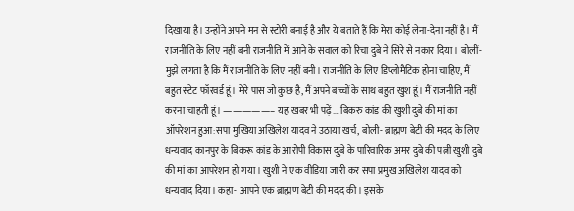दिखाया है। उन्होंने अपने मन से स्टोरी बनाई है और ये बताते हैं कि मेरा कोई लेना-देना नहीं है। मैं राजनीति के लिए नहीं बनी राजनीति में आने के सवाल को रिचा दुबे ने सिरे से नकार दिया। बोलीं-मुझे लगता है कि मैं राजनीति के लिए नहीं बनी। राजनीति के लिए डिप्लोमैटिक होना चाहिए, मैं बहुत स्टेट फॉरवर्ड हूं। मेरे पास जो कुछ है, मैं अपने बच्चों के साथ बहुत खुश हूं। मैं राजनीति नहीं करना चाहती हूं। —————– यह खबर भी पढ़ें… बिकरु कांड की खुशी दुबे की मां का ऑपरेशन हुआ:सपा मुखिया अखिलेश यादव ने उठाया खर्च, बोली- ब्राह्मण बेटी की मदद के लिए धन्यवाद कानपुर के बिकरू कांड के आरोपी विकास दुबे के पारिवारिक अमर दुबे की पत्नी खुशी दुबे की मां का आपरेशन हो गया। खुशी ने एक वीडिया जारी कर सपा प्रमुख अखिलेश यादव को धन्यवाद दिया। कहा- आपने एक ब्राह्मण बेटी की मदद की। इसके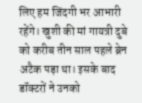लिए हम जिंदगी भर आभारी रहेंगे। खुशी की मां गायत्री दुबे को करीब तीन साल पहले ब्रेन अटैक पड़ा था। इसके बाद डॉक्टरों ने उनको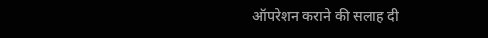ऑपरेशन कराने की सलाह दी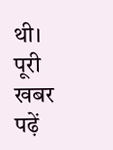थी। पूरी खबर पढ़ें